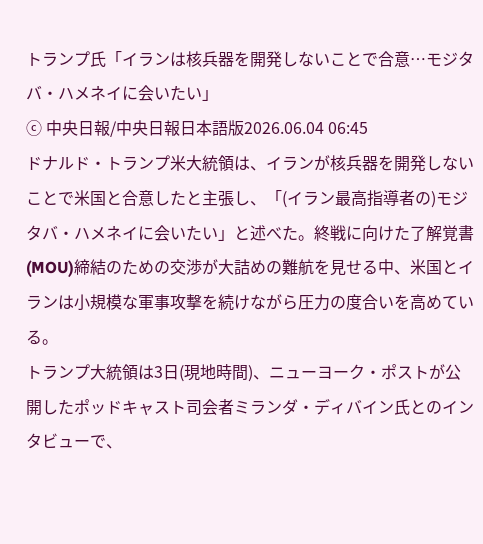トランプ氏「イランは核兵器を開発しないことで合意…モジタバ・ハメネイに会いたい」
ⓒ 中央日報/中央日報日本語版2026.06.04 06:45
ドナルド・トランプ米大統領は、イランが核兵器を開発しないことで米国と合意したと主張し、「(イラン最高指導者の)モジタバ・ハメネイに会いたい」と述べた。終戦に向けた了解覚書(MOU)締結のための交渉が大詰めの難航を見せる中、米国とイランは小規模な軍事攻撃を続けながら圧力の度合いを高めている。
トランプ大統領は3日(現地時間)、ニューヨーク・ポストが公開したポッドキャスト司会者ミランダ・ディバイン氏とのインタビューで、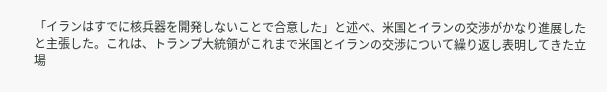「イランはすでに核兵器を開発しないことで合意した」と述べ、米国とイランの交渉がかなり進展したと主張した。これは、トランプ大統領がこれまで米国とイランの交渉について繰り返し表明してきた立場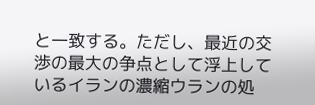と一致する。ただし、最近の交渉の最大の争点として浮上しているイランの濃縮ウランの処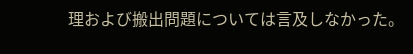理および搬出問題については言及しなかった。